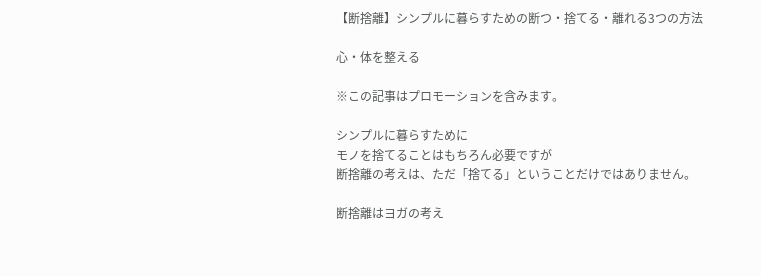【断捨離】シンプルに暮らすための断つ・捨てる・離れる3つの方法

心・体を整える

※この記事はプロモーションを含みます。

シンプルに暮らすために
モノを捨てることはもちろん必要ですが
断捨離の考えは、ただ「捨てる」ということだけではありません。

断捨離はヨガの考え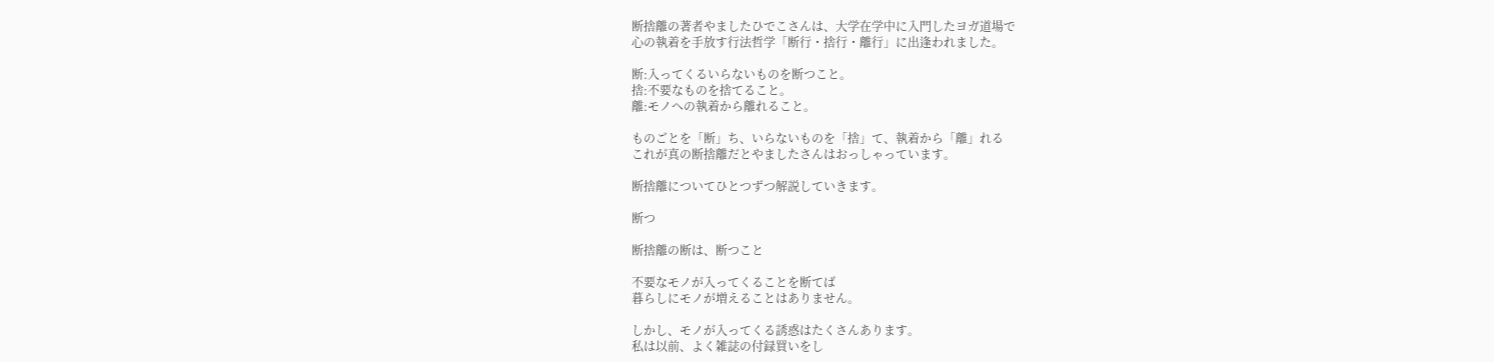断捨離の著者やましたひでこさんは、大学在学中に入門したヨガ道場で
心の執着を手放す行法哲学「断行・捨行・離行」に出逢われました。

断:入ってくるいらないものを断つこと。
捨:不要なものを捨てること。
離:モノへの執着から離れること。

ものごとを「断」ち、いらないものを「捨」て、執着から「離」れる
これが真の断捨離だとやましたさんはおっしゃっています。

断捨離についてひとつずつ解説していきます。

断つ

断捨離の断は、断つこと

不要なモノが入ってくることを断てば
暮らしにモノが増えることはありません。

しかし、モノが入ってくる誘惑はたくさんあります。
私は以前、よく雑誌の付録買いをし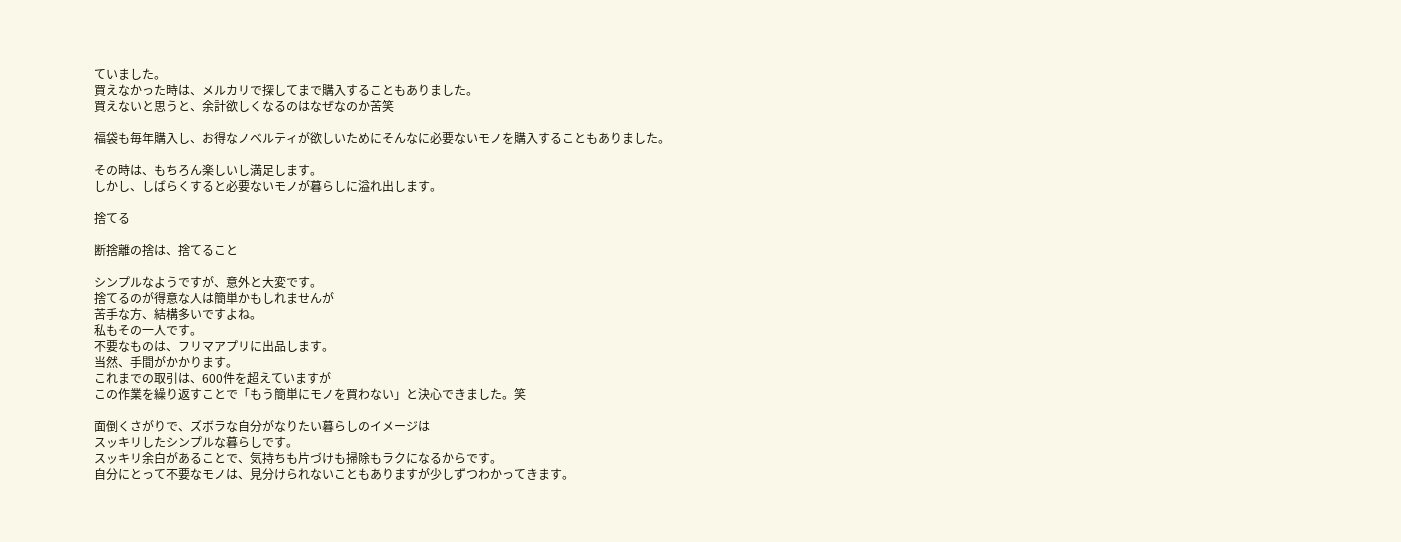ていました。
買えなかった時は、メルカリで探してまで購入することもありました。
買えないと思うと、余計欲しくなるのはなぜなのか苦笑

福袋も毎年購入し、お得なノベルティが欲しいためにそんなに必要ないモノを購入することもありました。

その時は、もちろん楽しいし満足します。
しかし、しばらくすると必要ないモノが暮らしに溢れ出します。

捨てる

断捨離の捨は、捨てること

シンプルなようですが、意外と大変です。
捨てるのが得意な人は簡単かもしれませんが
苦手な方、結構多いですよね。
私もその一人です。
不要なものは、フリマアプリに出品します。
当然、手間がかかります。
これまでの取引は、600件を超えていますが
この作業を繰り返すことで「もう簡単にモノを買わない」と決心できました。笑

面倒くさがりで、ズボラな自分がなりたい暮らしのイメージは
スッキリしたシンプルな暮らしです。
スッキリ余白があることで、気持ちも片づけも掃除もラクになるからです。
自分にとって不要なモノは、見分けられないこともありますが少しずつわかってきます。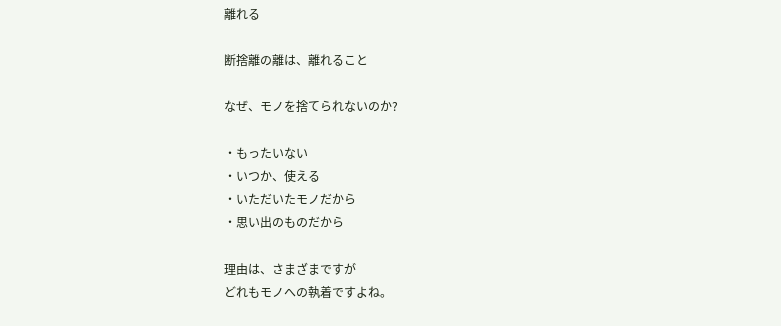離れる

断捨離の離は、離れること

なぜ、モノを捨てられないのか?

・もったいない
・いつか、使える
・いただいたモノだから
・思い出のものだから

理由は、さまざまですが
どれもモノへの執着ですよね。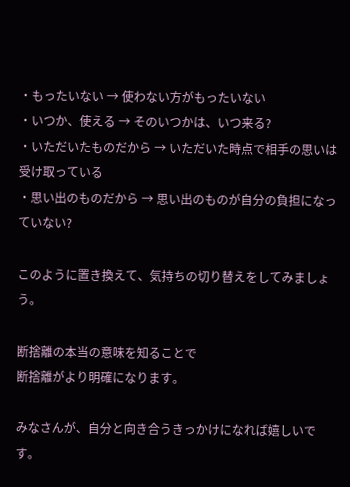・もったいない → 使わない方がもったいない
・いつか、使える → そのいつかは、いつ来る?
・いただいたものだから → いただいた時点で相手の思いは受け取っている
・思い出のものだから → 思い出のものが自分の負担になっていない?

このように置き換えて、気持ちの切り替えをしてみましょう。

断捨離の本当の意味を知ることで
断捨離がより明確になります。

みなさんが、自分と向き合うきっかけになれば嬉しいです。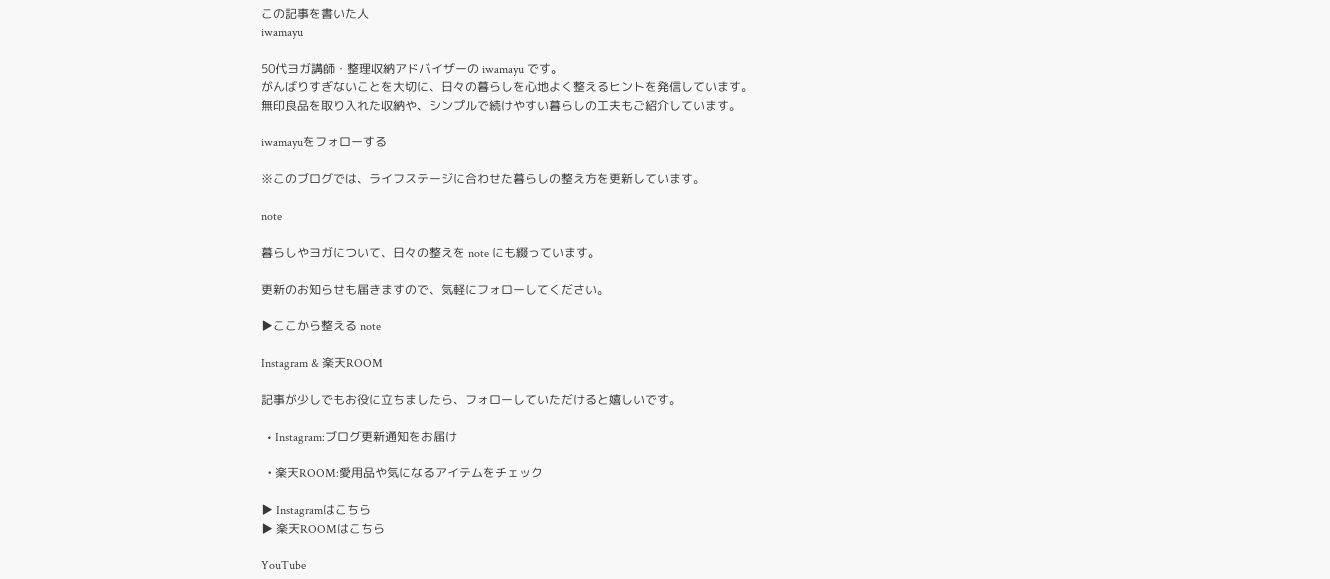この記事を書いた人
iwamayu

50代ヨガ講師・整理収納アドバイザーの iwamayu です。
がんばりすぎないことを大切に、日々の暮らしを心地よく整えるヒントを発信しています。
無印良品を取り入れた収納や、シンプルで続けやすい暮らしの工夫もご紹介しています。

iwamayuをフォローする

※このブログでは、ライフステージに合わせた暮らしの整え方を更新しています。

note

暮らしやヨガについて、日々の整えを note にも綴っています。

更新のお知らせも届きますので、気軽にフォローしてください。

▶ここから整える note

Instagram & 楽天ROOM

記事が少しでもお役に立ちましたら、フォローしていただけると嬉しいです。

  • Instagram:ブログ更新通知をお届け

  • 楽天ROOM:愛用品や気になるアイテムをチェック

▶ Instagramはこちら
▶ 楽天ROOMはこちら

YouTube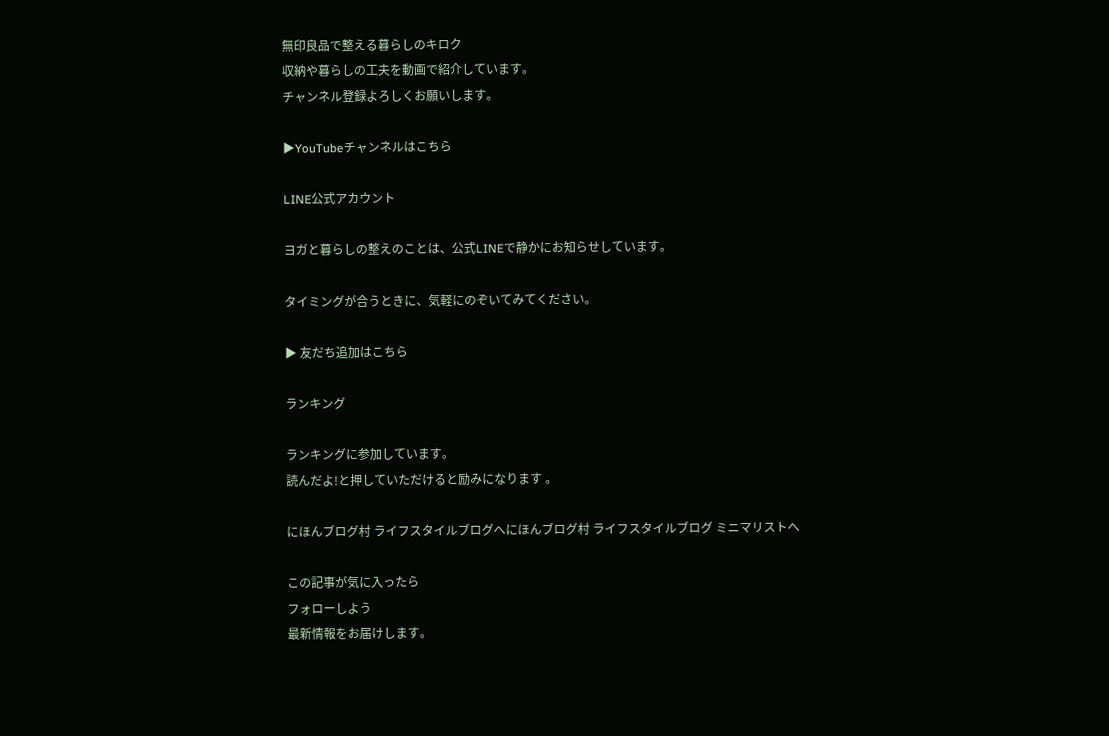無印良品で整える暮らしのキロク
収納や暮らしの工夫を動画で紹介しています。
チャンネル登録よろしくお願いします。

▶YouTubeチャンネルはこちら

LINE公式アカウント

ヨガと暮らしの整えのことは、公式LINEで静かにお知らせしています。

タイミングが合うときに、気軽にのぞいてみてください。

▶ 友だち追加はこちら

ランキング

ランキングに参加しています。
読んだよ!と押していただけると励みになります 。

にほんブログ村 ライフスタイルブログへにほんブログ村 ライフスタイルブログ ミニマリストへ

この記事が気に入ったら
フォローしよう
最新情報をお届けします。